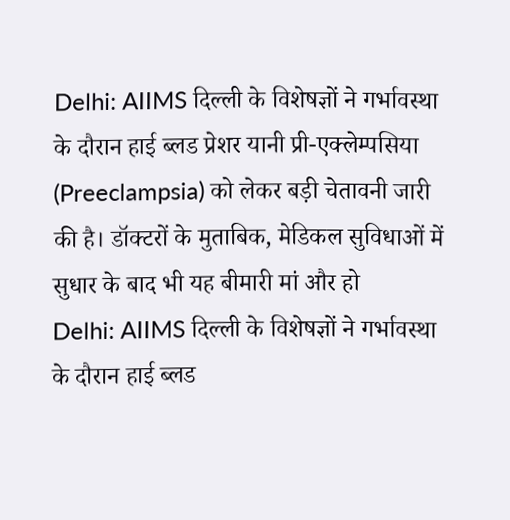Delhi: AIIMS दिल्ली के विशेषज्ञों ने गर्भावस्था के दौरान हाई ब्लड प्रेशर यानी प्री-एक्लेम्पसिया (Preeclampsia) को लेकर बड़ी चेतावनी जारी की है। डॉक्टरों के मुताबिक, मेडिकल सुविधाओं में सुधार के बाद भी यह बीमारी मां और हो
Delhi: AIIMS दिल्ली के विशेषज्ञों ने गर्भावस्था के दौरान हाई ब्लड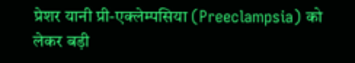प्रेशर यानी प्री-एक्लेम्पसिया (Preeclampsia) को लेकर बड़ी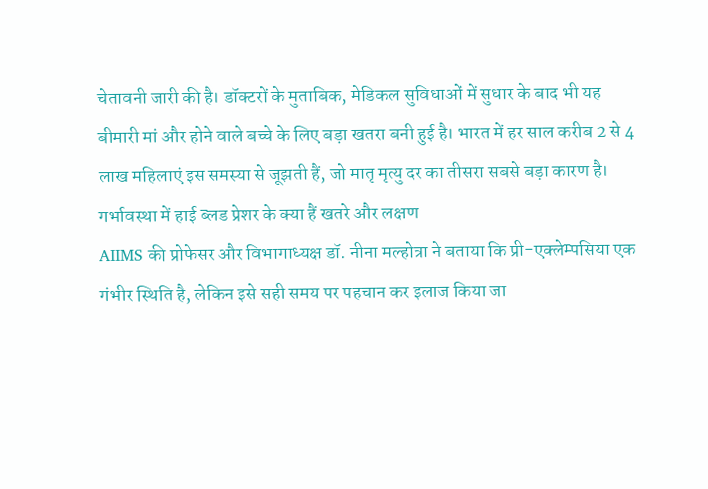चेतावनी जारी की है। डॉक्टरों के मुताबिक, मेडिकल सुविधाओं में सुधार के बाद भी यह बीमारी मां और होने वाले बच्चे के लिए बड़ा खतरा बनी हुई है। भारत में हर साल करीब 2 से 4 लाख महिलाएं इस समस्या से जूझती हैं, जो मातृ मृत्यु दर का तीसरा सबसे बड़ा कारण है।
गर्भावस्था में हाई ब्लड प्रेशर के क्या हैं खतरे और लक्षण
AIIMS की प्रोफेसर और विभागाध्यक्ष डॉ. नीना मल्होत्रा ने बताया कि प्री-एक्लेम्पसिया एक गंभीर स्थिति है, लेकिन इसे सही समय पर पहचान कर इलाज किया जा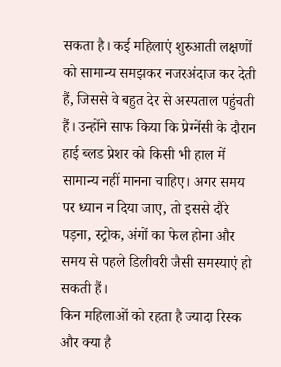सकता है। कई महिलाएं शुरुआती लक्षणों को सामान्य समझकर नजरअंदाज कर देती हैं, जिससे वे बहुत देर से अस्पताल पहुंचती हैं। उन्होंने साफ किया कि प्रेग्नेंसी के दौरान हाई ब्लड प्रेशर को किसी भी हाल में सामान्य नहीं मानना चाहिए। अगर समय पर ध्यान न दिया जाए, तो इससे दौरे पड़ना, स्ट्रोक, अंगों का फेल होना और समय से पहले डिलीवरी जैसी समस्याएं हो सकती हैं।
किन महिलाओं को रहता है ज्यादा रिस्क और क्या है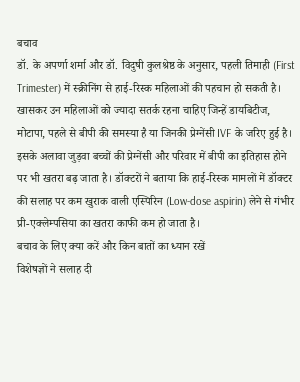बचाव
डॉ. के अपर्णा शर्मा और डॉ. विदुषी कुलश्रेष्ठ के अनुसार, पहली तिमाही (First Trimester) में स्क्रीनिंग से हाई-रिस्क महिलाओं की पहचान हो सकती है। खासकर उन महिलाओं को ज्यादा सतर्क रहना चाहिए जिन्हें डायबिटीज, मोटापा, पहले से बीपी की समस्या है या जिनकी प्रेग्नेंसी IVF के जरिए हुई है। इसके अलावा जुड़वा बच्चों की प्रेग्नेंसी और परिवार में बीपी का इतिहास होने पर भी खतरा बढ़ जाता है। डॉक्टरों ने बताया कि हाई-रिस्क मामलों में डॉक्टर की सलाह पर कम खुराक वाली एस्पिरिन (Low-dose aspirin) लेने से गंभीर प्री-एक्लेम्पसिया का खतरा काफी कम हो जाता है।
बचाव के लिए क्या करें और किन बातों का ध्यान रखें
विशेषज्ञों ने सलाह दी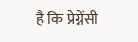है कि प्रेग्नेंसी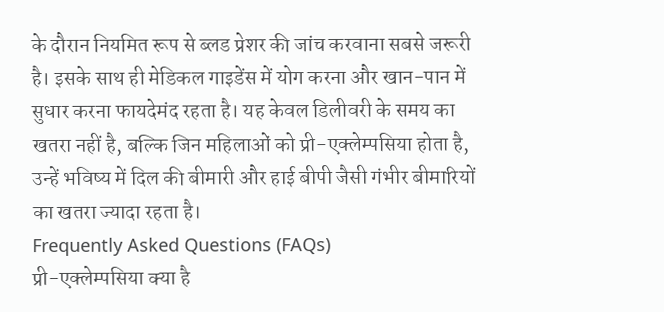के दौरान नियमित रूप से ब्लड प्रेशर की जांच करवाना सबसे जरूरी है। इसके साथ ही मेडिकल गाइडेंस में योग करना और खान-पान में सुधार करना फायदेमंद रहता है। यह केवल डिलीवरी के समय का खतरा नहीं है, बल्कि जिन महिलाओं को प्री-एक्लेम्पसिया होता है, उन्हें भविष्य में दिल की बीमारी और हाई बीपी जैसी गंभीर बीमारियों का खतरा ज्यादा रहता है।
Frequently Asked Questions (FAQs)
प्री-एक्लेम्पसिया क्या है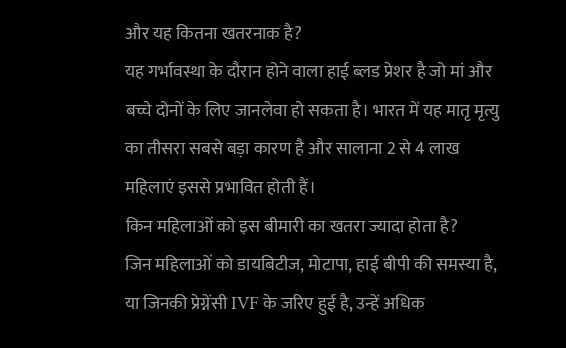और यह कितना खतरनाक है?
यह गर्भावस्था के दौरान होने वाला हाई ब्लड प्रेशर है जो मां और बच्चे दोनों के लिए जानलेवा हो सकता है। भारत में यह मातृ मृत्यु का तीसरा सबसे बड़ा कारण है और सालाना 2 से 4 लाख महिलाएं इससे प्रभावित होती हैं।
किन महिलाओं को इस बीमारी का खतरा ज्यादा होता है?
जिन महिलाओं को डायबिटीज, मोटापा, हाई बीपी की समस्या है, या जिनकी प्रेग्नेंसी IVF के जरिए हुई है, उन्हें अधिक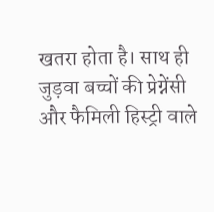खतरा होता है। साथ ही जुड़वा बच्चों की प्रेग्नेंसी और फैमिली हिस्ट्री वाले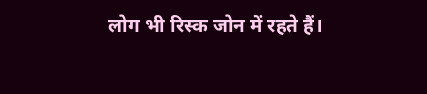लोग भी रिस्क जोन में रहते हैं।